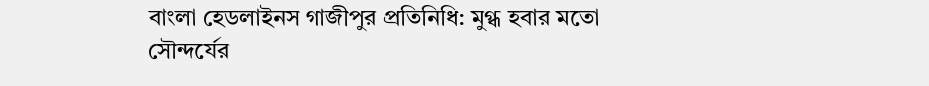বাংলা হেডলাইনস গাজীপুর প্রতিনিধি: মুগ্ধ হবার মতো সৌন্দর্যের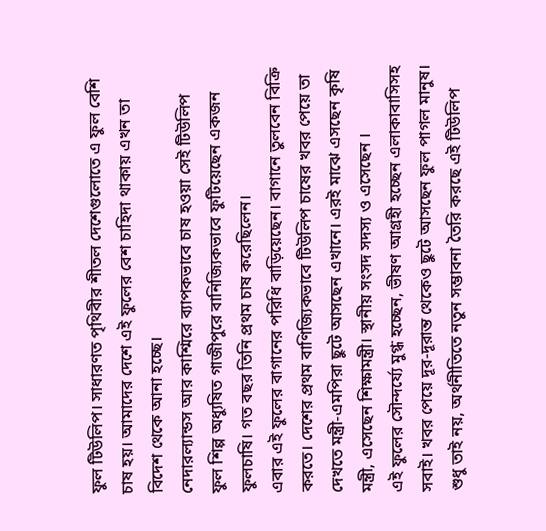ফুল টিউলিপ। সাধারণত পৃথিবীর শীতল দেশেগুলোতে এ ফুল বেশি চাষ হয়। আমাদের দেশে এই ফুলের বেশ চাহিদা থাকায় এখন তা বিদেশ থেকে আনা হচ্ছে।
নেদারল্যান্ডস আর কাশ্মিরে ব্যাপকভাবে চাষ হওয়া সেই টিউলিপ ফুল শিল্প অধ্যুষিত গাজীপুরে বানিজ্যিকভাবে ফুটিয়েছেন একজন ফুলচাষি। গত বছর তিনি প্রথম চাষ করেছিলেন।
এবার এই ফুলের বাগানের পরিধি বাড়িয়েছেন। বাগানে তুলবেন বিক্রি করতে। দেশের প্রথম বাণিজ্যিকভাবে টিউলিপ চাষের খবর পেয়ে তা দেখতে মন্ত্রী-এমপিরা ছুটে আসছেন এখানে। এরই মাঝে এসছেন কৃষি মন্ত্রী, এসেছেন শিক্ষামন্ত্রী। স্থানীয় সংসদ সদস্য ও এসেছেন ।
এই ফুলের সৌন্দর্য্যে মুগ্ধ হচ্ছেন, ভীষণ আগ্রহী হচ্ছেন এলাকাবাসিসহ সবাই। খবর পেয়ে দূর-দূরান্ত থেকেও ছুটে আসছেন ফুল পাগল মানুষ। শুধু তাই নয়, অর্থনীতিতে নতুন সম্ভাবনা তৈরি করছে এই টিউলিপ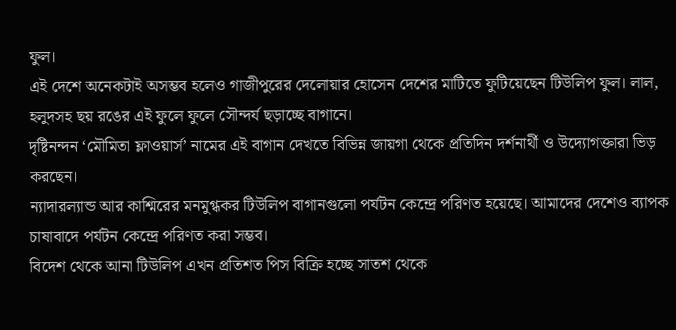ফুল।
এই দেশে অনেকটাই অসম্ভব হলেও গাজীপুরের দেলোয়ার হোসেন দেশের মাটিতে ফুটিয়েছেন টিউলিপ ফুল। লাল, হলুদসহ ছয় রঙের এই ফুলে ফুলে সৌন্দর্য ছড়াচ্ছে বাগানে।
দৃষ্টিনন্দন ‘মৌমিতা ফ্লাওয়ার্স’ নামের এই বাগান দেখতে বিভিন্ন জায়গা থেকে প্রতিদিন দর্শনার্থী ও উদ্যোগক্তারা ভিড় করছেন।
ন্যাদারল্যান্ড আর কাশ্মিরের মনমুগ্ধকর টিউলিপ বাগানগুলো পর্যটন কেন্দ্রে পরিণত হয়েছে। আমাদের দেশেও ব্যাপক চাষাবাদে পর্যটন কেন্দ্রে পরিণত করা সম্ভব।
বিদেশ থেকে আনা টিউলিপ এখন প্রতিশত পিস বিক্রি হচ্ছে সাতশ থেকে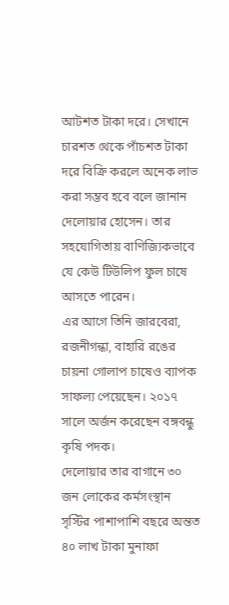আটশত টাকা দরে। সেখানে চারশত থেকে পাঁচশত টাকা দরে বিক্রি করলে অনেক লাভ করা সম্ভব হবে বলে জানান দেলোয়ার হোসেন। তার সহযোগিতায় বাণিজ্যিকভাবে যে কেউ টিউলিপ ফুল চাষে আসতে পারেন।
এর আগে তিনি জারবেরা, রজনীগন্ধা, বাহারি রঙের চায়না গোলাপ চাষেও ব্যাপক সাফল্য পেয়েছেন। ২০১৭ সালে অর্জন করেছেন বঙ্গবন্ধু কৃষি পদক।
দেলোয়ার তার বাগানে ৩০ জন লোকের কর্মসংস্থান সৃস্টির পাশাপাশি বছরে অন্তত ৪০ লাখ টাকা মুনাফা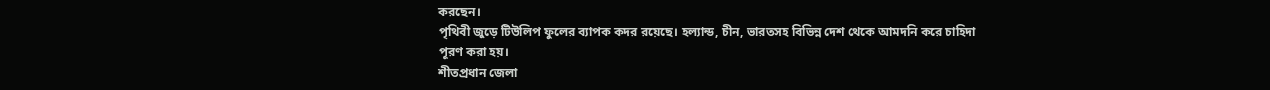করছেন।
পৃথিবী জুড়ে টিউলিপ ফুলের ব্যাপক কদর রয়েছে। হল্যান্ড, চীন, ভারতসহ বিভিন্ন দেশ থেকে আমদনি করে চাহিদা পূরণ করা হয়।
শীতপ্রধান জেলা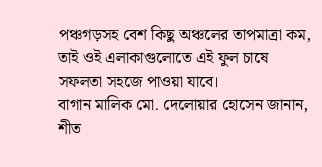পঞ্চগড়সহ বেশ কিছু অঞ্চলের তাপমাত্রা কম, তাই ওই এলাকাগুলোতে এই ফুল চাষে সফলতা সহজে পাওয়া যাবে।
বাগান মালিক মো. দেলোয়ার হোসেন জানান, শীত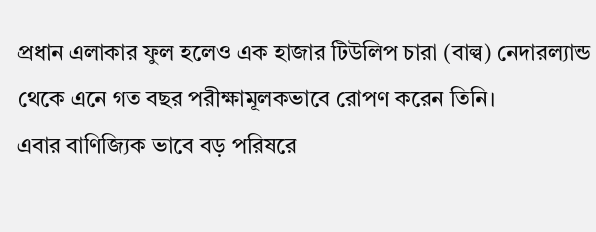প্রধান এলাকার ফুল হলেও এক হাজার টিউলিপ চারা (বাল্ব) নেদারল্যান্ড থেকে এনে গত বছর পরীক্ষামূলকভাবে রোপণ করেন তিনি।
এবার বাণিজ্যিক ভাবে বড় পরিষরে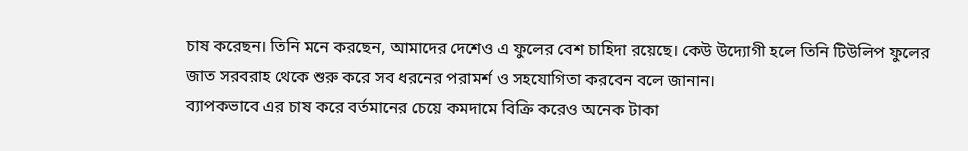চাষ করেছন। তিনি মনে করছেন, আমাদের দেশেও এ ফুলের বেশ চাহিদা রয়েছে। কেউ উদ্যোগী হলে তিনি টিউলিপ ফুলের জাত সরবরাহ থেকে শুরু করে সব ধরনের পরামর্শ ও সহযোগিতা করবেন বলে জানান।
ব্যাপকভাবে এর চাষ করে বর্তমানের চেয়ে কমদামে বিক্রি করেও অনেক টাকা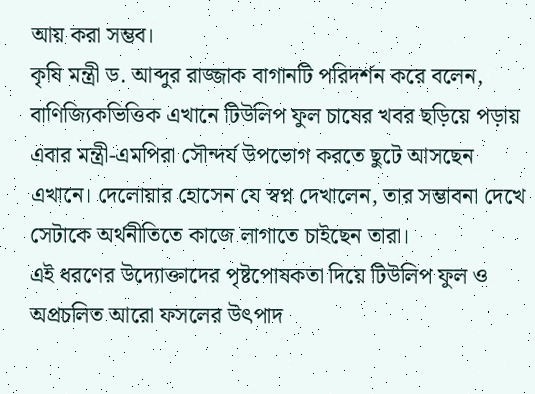আয় করা সম্ভব।
কৃষি মন্ত্রী ড. আব্দুর রাজ্জাক বাগানটি পরিদর্শন করে বলেন, বাণিজ্যিকভিত্তিক এখানে টিউলিপ ফুল চাষের খবর ছড়িয়ে পড়ায় এবার মন্ত্রী-এমপিরা সৌন্দর্য উপভোগ করতে ছুটে আসছেন এখানে। দেলোয়ার হোসেন যে স্বপ্ন দেখালেন, তার সম্ভাবনা দেখে সেটাকে অর্থনীতিতে কাজে লাগাতে চাইছেন তারা।
এই ধরণের উদ্যোক্তাদের পৃষ্টপোষকতা দিয়ে টিউলিপ ফুল ও অপ্রচলিত আরো ফসলের উৎপাদ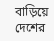বাড়িয়ে দেশের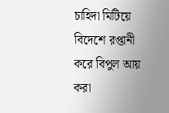চাহিদা মিটিয়ে বিদেশে রপ্তানী করে বিপুল আয় করা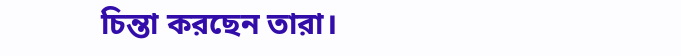চিন্তা করছেন তারা।